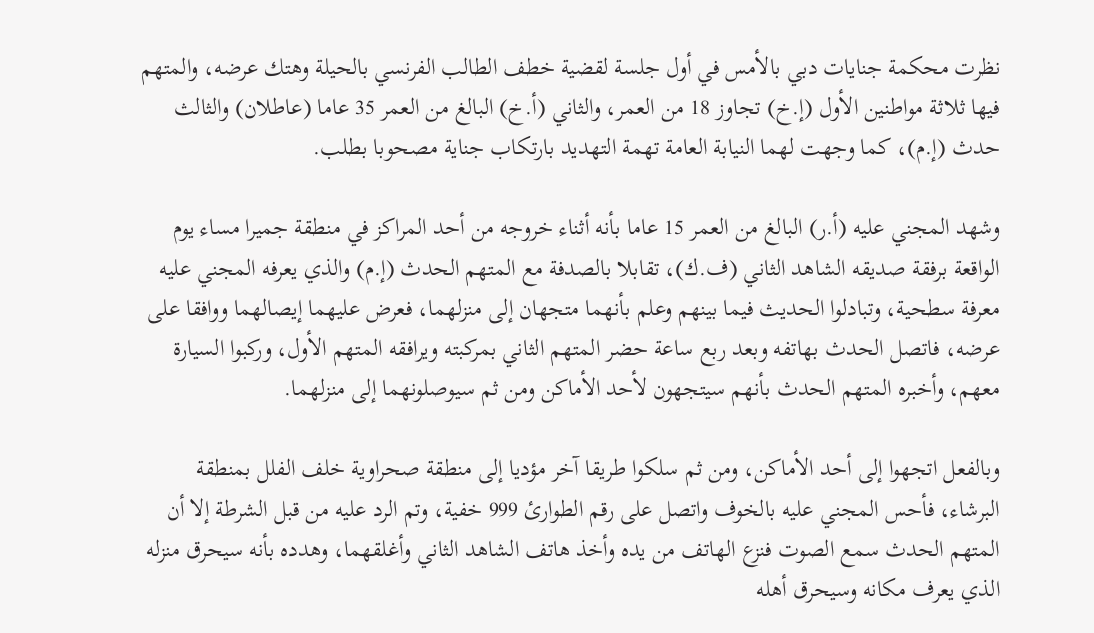نظرت محكمة جنايات دبي بالأمس في أول جلسة لقضية خطف الطالب الفرنسي بالحيلة وهتك عرضه، والمتهم فيها ثلاثة مواطنين الأول (إ.خ) تجاوز 18 من العمر، والثاني (أ.خ) البالغ من العمر 35 عاما (عاطلان) والثالث حدث (إ.م)، كما وجهت لهما النيابة العامة تهمة التهديد بارتكاب جناية مصحوبا بطلب.

وشهد المجني عليه (أ.ر) البالغ من العمر 15 عاما بأنه أثناء خروجه من أحد المراكز في منطقة جميرا مساء يوم الواقعة برفقة صديقه الشاهد الثاني (ف.ك)، تقابلا بالصدفة مع المتهم الحدث (إ.م) والذي يعرفه المجني عليه معرفة سطحية، وتبادلوا الحديث فيما بينهم وعلم بأنهما متجهان إلى منزلهما، فعرض عليهما إيصالهما ووافقا على عرضه، فاتصل الحدث بهاتفه وبعد ربع ساعة حضر المتهم الثاني بمركبته ويرافقه المتهم الأول، وركبوا السيارة معهم، وأخبره المتهم الحدث بأنهم سيتجهون لأحد الأماكن ومن ثم سيوصلونهما إلى منزلهما.

وبالفعل اتجهوا إلى أحد الأماكن، ومن ثم سلكوا طريقا آخر مؤديا إلى منطقة صحراوية خلف الفلل بمنطقة البرشاء، فأحس المجني عليه بالخوف واتصل على رقم الطوارئ 999 خفية، وتم الرد عليه من قبل الشرطة إلا أن المتهم الحدث سمع الصوت فنزع الهاتف من يده وأخذ هاتف الشاهد الثاني وأغلقهما، وهدده بأنه سيحرق منزله الذي يعرف مكانه وسيحرق أهله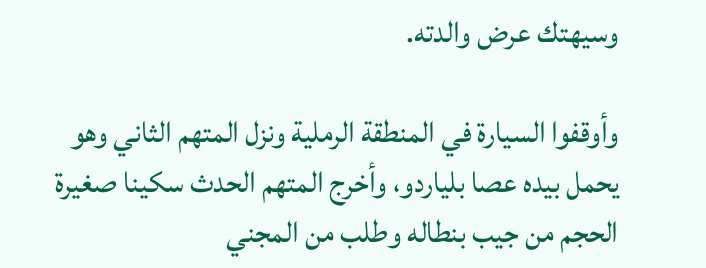وسيهتك عرض والدته.

وأوقفوا السيارة في المنطقة الرملية ونزل المتهم الثاني وهو يحمل بيده عصا بلياردو، وأخرج المتهم الحدث سكينا صغيرة الحجم من جيب بنطاله وطلب من المجني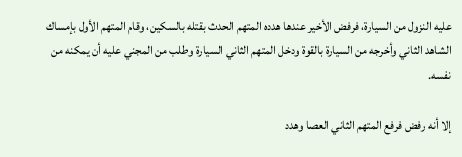عليه النزول من السيارة، فرفض الأخير عندها هدده المتهم الحدث بقتله بالسكين، وقام المتهم الأول بإمساك الشاهد الثاني وأخرجه من السيارة بالقوة ودخل المتهم الثاني السيارة وطلب من المجني عليه أن يمكنه من نفسه.

إلا أنه رفض فرفع المتهم الثاني العصا وهدد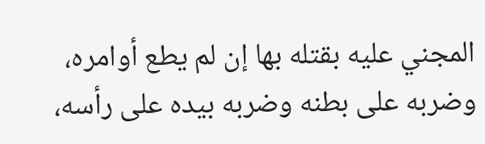المجني عليه بقتله بها إن لم يطع أوامره، وضربه على بطنه وضربه بيده على رأسه،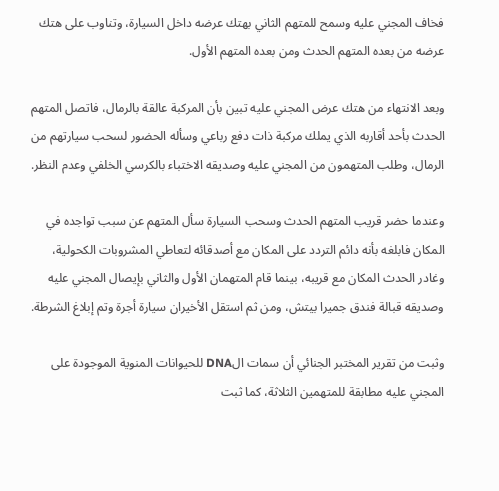فخاف المجني عليه وسمح للمتهم الثاني بهتك عرضه داخل السيارة، وتناوب على هتك عرضه من بعده المتهم الحدث ومن بعده المتهم الأول.

وبعد الانتهاء من هتك عرض المجني عليه تبين بأن المركبة عالقة بالرمال، فاتصل المتهم الحدث بأحد أقاربه الذي يملك مركبة ذات دفع رباعي وسأله الحضور لسحب سيارتهم من الرمال، وطلب المتهمون من المجني عليه وصديقه الاختباء بالكرسي الخلفي وعدم النظر.

وعندما حضر قريب المتهم الحدث وسحب السيارة سأل المتهم عن سبب تواجده في المكان فابلغه بأنه دائم التردد على المكان مع أصدقائه لتعاطي المشروبات الكحولية، وغادر الحدث المكان مع قريبه، بينما قام المتهمان الأول والثاني بإيصال المجني عليه وصديقه قبالة فندق جميرا بيتش، ومن ثم استقل الأخيران سيارة أجرة وتم إبلاغ الشرطة.

وثبت من تقرير المختبر الجنائي أن سمات الDNA للحيوانات المنوية الموجودة على المجني عليه مطابقة للمتهمين الثلاثة، كما ثبت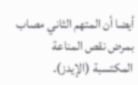أيضا أن المتهم الثاني مصاب بمرض نقص المناعة المكتسبة (الإيدز).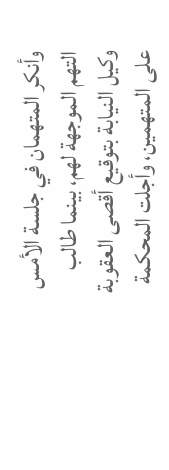وأنكر المتهمان في جلسة الأمس التهم الموجهة لهم، بينما طالب وكيل النيابة بتوقيع أقصى العقوبة على المتهمين، وأجلت المحكمة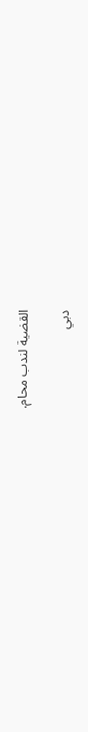القضية لندب محام.

دبي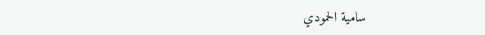سامية الحمودي